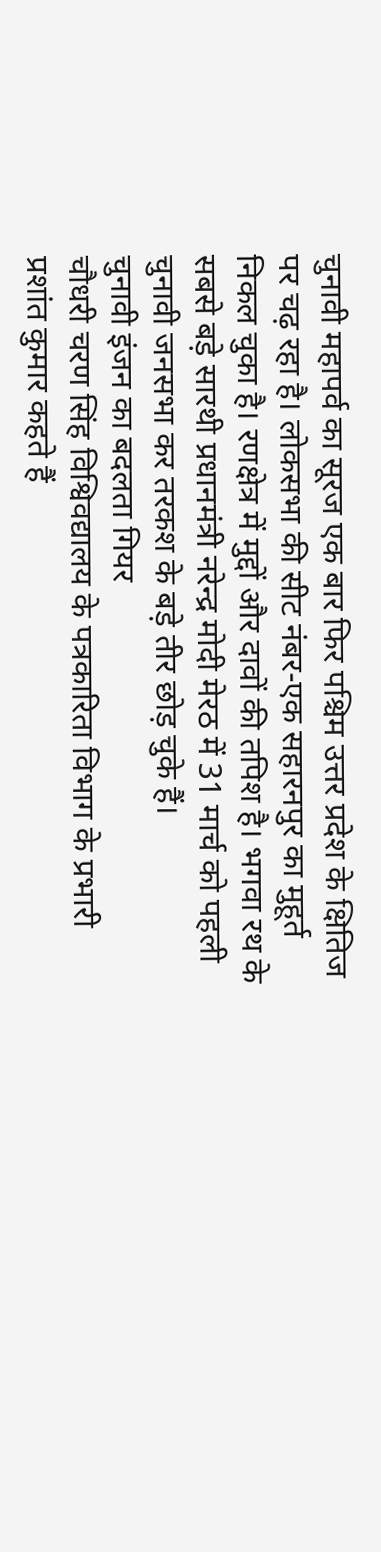चुनावी महापर्व का सूरज एक बार फिर पश्चिम उत्तर प्रदेश के क्षितिज पर चढ़ रहा है। लोकसभा की सीट नंबर-एक सहारनपुर का मुहूर्त निकल चुका है। रणक्षेत्र में मुद्दों और दावों की तपिश है। भगवा रथ के सबसे बड़े सारथी प्रधानमंत्री नरेन्द्र मोदी मेरठ में 31 मार्च को पहली चुनावी जनसभा कर तरकश के बड़े तीर छोड़ चुके हैं।
चुनावी इंजन का बदलता गियर
चौधरी चरण सिंह विश्विवद्यालय के पत्रकारिता विभाग के प्रभारी प्रशांत कुमार कहते हैं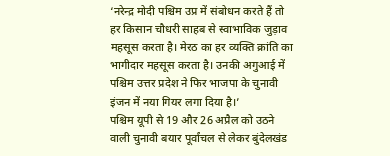‘नरेन्द्र मोदी पश्चिम उप्र में संबोधन करते हैं तो हर किसान चौधरी साहब से स्वाभाविक जुड़ाव महसूस करता है। मेरठ का हर व्यक्ति क्रांति का भागीदार महसूस करता है। उनकी अगुआई में पश्चिम उत्तर प्रदेश ने फिर भाजपा के चुनावी इंजन में नया गियर लगा दिया है।’
पश्चिम यूपी से 19 और 26 अप्रैल को उठने वाली चुनावी बयार पूर्वांचल से लेकर बुंदेलखंड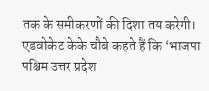तक के समीकरणों की दिशा तय करेगी। एडवोकेट केके चौबे कहते हैं कि ‘भाजपा पश्चिम उत्तर प्रदेश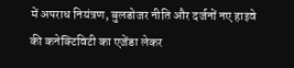में अपराध नियंत्रण, बुलडोजर नीति और दर्जनों नए हाइवे की कनेक्टिविटी का एजेंडा लेकर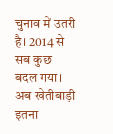चुनाव में उतरी है। 2014 से सब कुछ बदल गया। अब खेतीबाड़ी इतना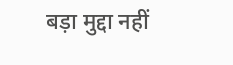बड़ा मुद्दा नहीं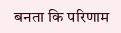बनता कि परिणाम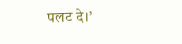पलट दे।’